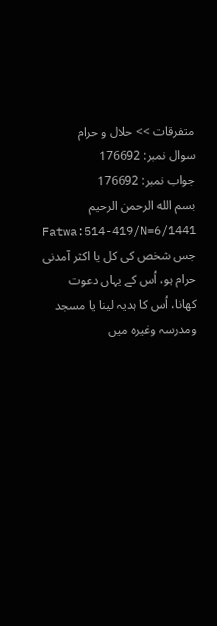متفرقات >> حلال و حرام
سوال نمبر: 176692
جواب نمبر: 176692
بسم الله الرحمن الرحيم
Fatwa:514-419/N=6/1441
جس شخص کی کل یا اکثر آمدنی حرام ہو، اُس کے یہاں دعوت کھانا، اُس کا ہدیہ لینا یا مسجد ومدرسہ وغیرہ میں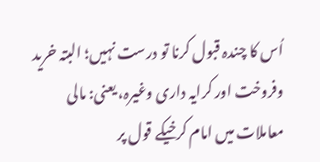اُس کا چندہ قبول کرنا تو درست نہیں؛ البتہ خرید وفروخت اور کرایہ داری وغیرہ، یعنی: مالی معاملات میں امام کرخیکے قول پر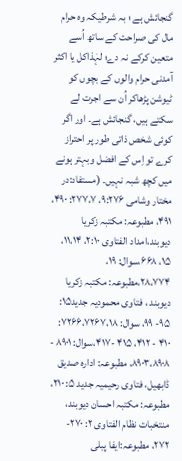گنجائش ہے ؛ بہ شرطیکہ وہ حرام مال کی صراحت کے ساتھ اُسے متعین کرکے نہ دے؛ لہٰذاکل یا اکثر آمدنی حرام والوں کے بچوں کو ٹیوشن پڑھاکر اُن سے اجرت لے سکتے ہیں، گنجائش ہے۔ اور اگر کوئی شخص ذاتی طور پر احتراز کرے تو اِس کے افضل وبہتر ہونے میں کچھ شبہ نہیں۔ (مستفاد:در مختار وشامی ۹:۲۷۶، ۲۷۷،۷: ۴۹۰، ۴۹۱، مطبوعہ: مکتبہ زکریا دیوبند،امداد الفتاوی ۲:۱۰، ۱۱،۱۴، ۱۵، ۶۶۸،سوال: ۱۹، ۲۸،۷۷۴،مطبوعہ: مکتبہ زکریا دیوبند ، فتاوی محمودیہ جدید۱۵: ۹۵- ۹۹، سوال: ۷۲۶۶،۷۲۶۷،۱۸: ۴۱۰ - ۴۱۲، ۴۱۵ -۴۱۷،سوال: ۸۹۰۱ - ۸۹۰۳،۸۹۰۸، مطبوعہ: ادارہ صدیق ڈابھیل، فتاوی رحیمیہ جدید ۵: ۲۱۰، مطبوعہ: مکتبہ احسان دیوبند، منتخبات نظام الفتاوی ۲: ۲۷۰- ۲۷۲، مطبوعہ:ایفا پبلی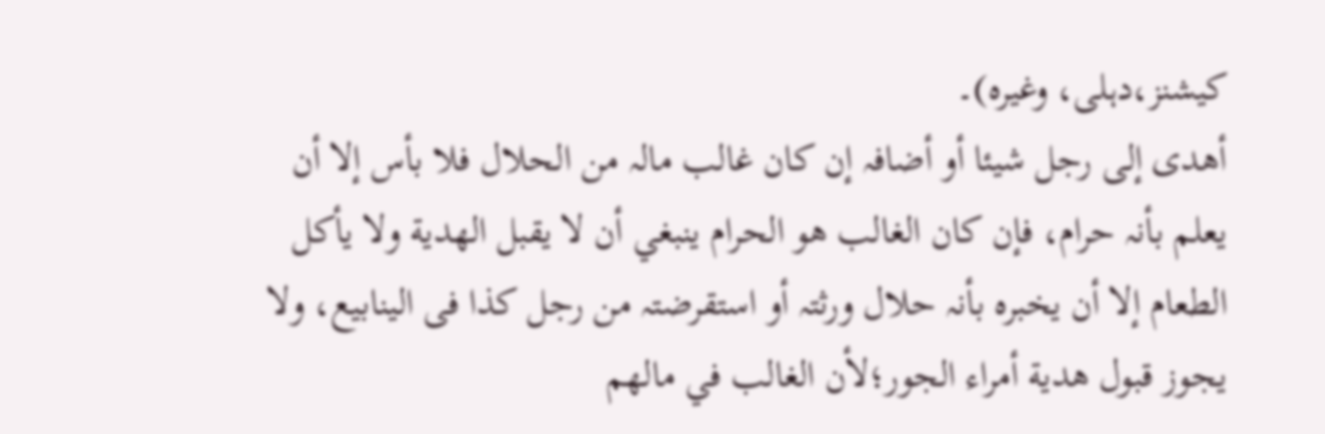کیشنز،دہلی، وغیرہ)۔
أھدی إلی رجل شیئا أو أضافہ إن کان غالب مالہ من الحلال فلا بأس إلا أن یعلم بأنہ حرام، فإن کان الغالب ھو الحرام ینبغي أن لا یقبل الھدیة ولا یأکل الطعام إلا أن یخبرہ بأنہ حلال ورثتہ أو استقرضتہ من رجل کذا فی الینابیع، ولا یجوز قبول ھدیة أمراء الجور؛لأن الغالب في مالھم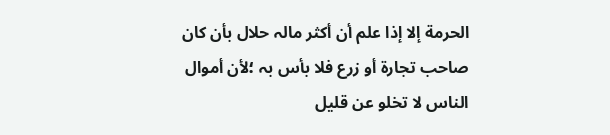الحرمة إلا إذا علم أن أکثر مالہ حلال بأن کان صاحب تجارة أو زرع فلا بأس بہ ؛لأن أموال الناس لا تخلو عن قلیل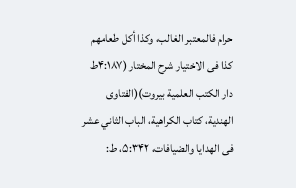حرام فالمعتبر الغالب، وکذا أکل طعامھم کذا فی الاختیار شرح المختار (۴:۱۸۷ط دار الکتب العلمیة بیروت)(الفتاوی الھندیة، کتاب الکراھیة، الباب الثاني عشر فی الھدایا والضیافات، ۵:۳۴۲، ط: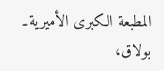المطبعة الکبری الأمیریة۔ بولاق،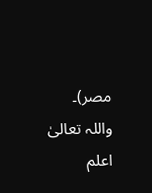مصر)۔
واللہ تعالیٰ اعلم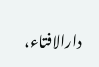دارالافتاء،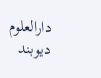دارالعلوم دیوبند